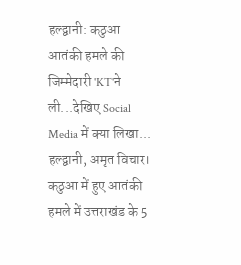हल्द्वानी: कठुआ आतंकी हमले की जिम्मेदारी 'KT'ने ली...देखिए Social Media में क्या लिखा...
हल्द्वानी, अमृत विचार। कठुआ में हुए आतंकी हमले में उत्तराखंड के 5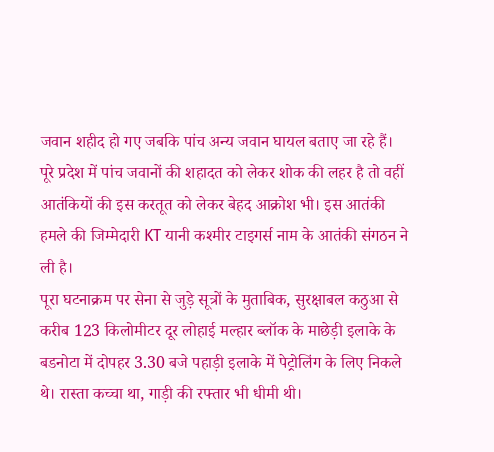जवान शहीद हो गए जबकि पांच अन्य जवान घायल बताए जा रहे हैं। पूरे प्रदेश में पांच जवानों की शहादत को लेकर शोक की लहर है तो वहीं आतंकियों की इस करतूत को लेकर बेहद आक्रोश भी। इस आतंकी हमले की जिम्मेदारी KT यानी कश्मीर टाइगर्स नाम के आतंकी संगठन ने ली है।
पूरा घटनाक्रम पर सेना से जुड़े सूत्रों के मुताबिक, सुरक्षाबल कठुआ से करीब 123 किलोमीटर दूर लोहाई मल्हार ब्लॉक के माछेड़ी इलाके के बडनोटा में दोपहर 3.30 बजे पहाड़ी इलाके में पेट्रोलिंग के लिए निकले थे। रास्ता कच्चा था, गाड़ी की रफ्तार भी धीमी थी।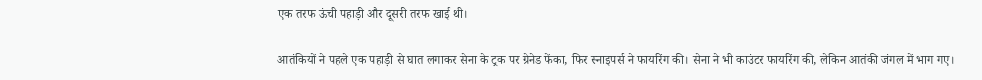एक तरफ ऊंची पहाड़ी और दूसरी तरफ खाई थी।

आतंकियों ने पहले एक पहाड़ी से घात लगाकर सेना के ट्रक पर ग्रेनेड फेंका, फिर स्नाइपर्स ने फायरिंग की। सेना ने भी काउंटर फायरिंग की, लेकिन आतंकी जंगल में भाग गए।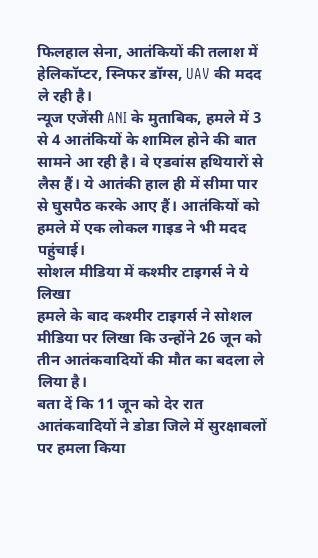फिलहाल सेना, आतंकियों की तलाश में हेलिकॉप्टर, स्निफर डॉग्स, UAV की मदद ले रही है।
न्यूज एजेंसी ANI के मुताबिक, हमले में 3 से 4 आतंकियों के शामिल होने की बात सामने आ रही है। वे एडवांस हथियारों से लैस हैं। ये आतंकी हाल ही में सीमा पार से घुसपैठ करके आए हैं। आतंकियों को हमले में एक लोकल गाइड ने भी मदद पहुंचाई।
सोशल मीडिया में कश्मीर टाइगर्स ने ये लिखा
हमले के बाद कश्मीर टाइगर्स ने सोशल मीडिया पर लिखा कि उन्होंने 26 जून को तीन आतंकवादियों की मौत का बदला ले लिया है।
बता दें कि 11 जून को देर रात आतंकवादियों ने डोडा जिले में सुरक्षाबलों पर हमला किया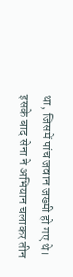था, जिसमें पांच जवान जख्मी हो गए थे। इसके बाद सेना ने अभियान चलाकर तीन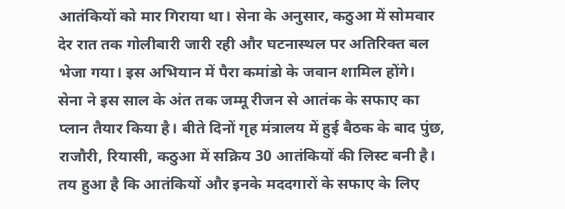आतंकियों को मार गिराया था। सेना के अनुसार, कठुआ में सोमवार देर रात तक गोलीबारी जारी रही और घटनास्थल पर अतिरिक्त बल भेजा गया। इस अभियान में पैरा कमांडो के जवान शामिल होंगे।
सेना ने इस साल के अंत तक जम्मू रीजन से आतंक के सफाए का प्लान तैयार किया है। बीते दिनों गृह मंत्रालय में हुई बैठक के बाद पुंछ, राजौरी, रियासी, कठुआ में सक्रिय 30 आतंकियों की लिस्ट बनी है। तय हुआ है कि आतंकियों और इनके मददगारों के सफाए के लिए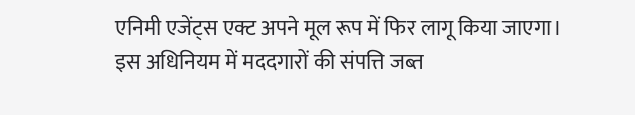एनिमी एजेंट्स एक्ट अपने मूल रूप में फिर लागू किया जाएगा।
इस अधिनियम में मददगारों की संपत्ति जब्त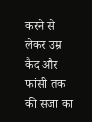करने से लेकर उम्र कैद और फांसी तक की सजा का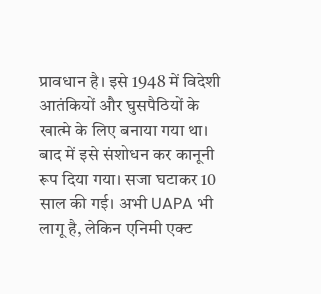प्रावधान है। इसे 1948 में विदेशी आतंकियों और घुसपैठियों के खात्मे के लिए बनाया गया था। बाद में इसे संशोधन कर कानूनी रूप दिया गया। सजा घटाकर 10 साल की गई। अभी UAPA भी लागू है, लेकिन एनिमी एक्ट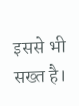इससे भी सख्त है।